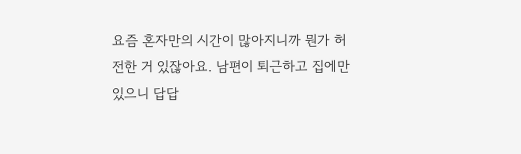요즘 혼자만의 시간이 많아지니까 뭔가 허전한 거 있잖아요. 남편이 퇴근하고 집에만 있으니 답답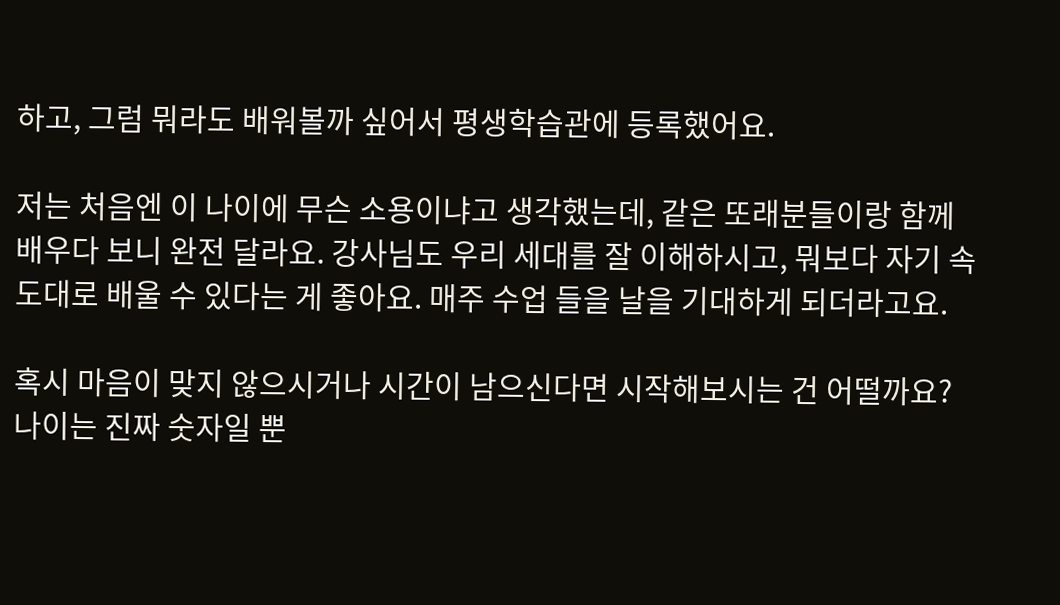하고, 그럼 뭐라도 배워볼까 싶어서 평생학습관에 등록했어요.

저는 처음엔 이 나이에 무슨 소용이냐고 생각했는데, 같은 또래분들이랑 함께 배우다 보니 완전 달라요. 강사님도 우리 세대를 잘 이해하시고, 뭐보다 자기 속도대로 배울 수 있다는 게 좋아요. 매주 수업 들을 날을 기대하게 되더라고요.

혹시 마음이 맞지 않으시거나 시간이 남으신다면 시작해보시는 건 어떨까요? 나이는 진짜 숫자일 뿐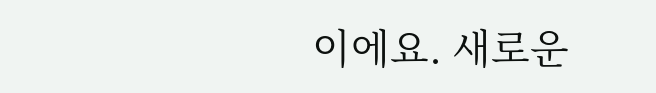이에요. 새로운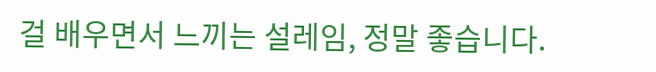걸 배우면서 느끼는 설레임, 정말 좋습니다.